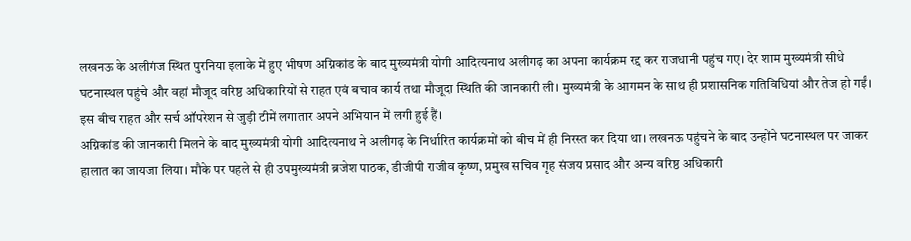लखनऊ के अलीगंज स्थित पुरनिया इलाके में हुए भीषण अग्निकांड के बाद मुख्यमंत्री योगी आदित्यनाथ अलीगढ़ का अपना कार्यक्रम रद्द कर राजधानी पहुंच गए। देर शाम मुख्यमंत्री सीधे घटनास्थल पहुंचे और वहां मौजूद वरिष्ठ अधिकारियों से राहत एवं बचाव कार्य तथा मौजूदा स्थिति की जानकारी ली। मुख्यमंत्री के आगमन के साथ ही प्रशासनिक गतिविधियां और तेज हो गईं। इस बीच राहत और सर्च ऑपरेशन से जुड़ी टीमें लगातार अपने अभियान में लगी हुई हैं।
अग्निकांड की जानकारी मिलने के बाद मुख्यमंत्री योगी आदित्यनाथ ने अलीगढ़ के निर्धारित कार्यक्रमों को बीच में ही निरस्त कर दिया था। लखनऊ पहुंचने के बाद उन्होंने घटनास्थल पर जाकर हालात का जायजा लिया। मौके पर पहले से ही उपमुख्यमंत्री ब्रजेश पाठक, डीजीपी राजीव कृष्ण, प्रमुख सचिव गृह संजय प्रसाद और अन्य वरिष्ठ अधिकारी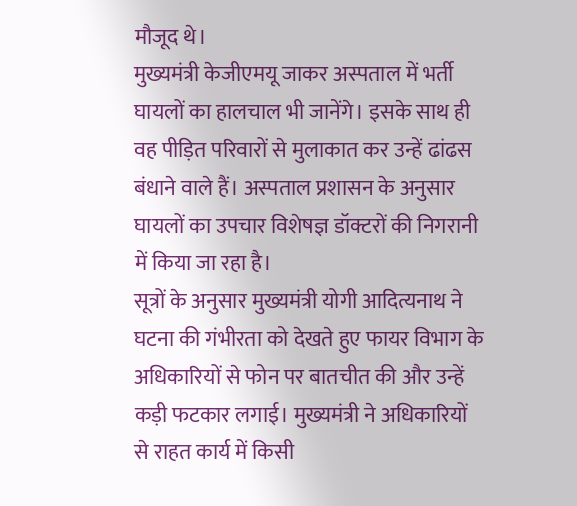मौजूद थे।
मुख्यमंत्री केजीएमयू जाकर अस्पताल में भर्ती घायलों का हालचाल भी जानेंगे। इसके साथ ही वह पीड़ित परिवारों से मुलाकात कर उन्हें ढांढस बंधाने वाले हैं। अस्पताल प्रशासन के अनुसार घायलों का उपचार विशेषज्ञ डॉक्टरों की निगरानी में किया जा रहा है।
सूत्रों के अनुसार मुख्यमंत्री योगी आदित्यनाथ ने घटना की गंभीरता को देखते हुए फायर विभाग के अधिकारियों से फोन पर बातचीत की और उन्हें कड़ी फटकार लगाई। मुख्यमंत्री ने अधिकारियों से राहत कार्य में किसी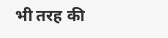भी तरह की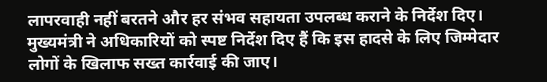लापरवाही नहीं बरतने और हर संभव सहायता उपलब्ध कराने के निर्देश दिए।
मुख्यमंत्री ने अधिकारियों को स्पष्ट निर्देश दिए हैं कि इस हादसे के लिए जिम्मेदार लोगों के खिलाफ सख्त कार्रवाई की जाए।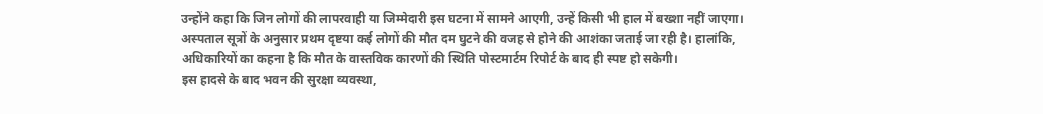उन्होंने कहा कि जिन लोगों की लापरवाही या जिम्मेदारी इस घटना में सामने आएगी, उन्हें किसी भी हाल में बख्शा नहीं जाएगा।
अस्पताल सूत्रों के अनुसार प्रथम दृष्टया कई लोगों की मौत दम घुटने की वजह से होने की आशंका जताई जा रही है। हालांकि, अधिकारियों का कहना है कि मौत के वास्तविक कारणों की स्थिति पोस्टमार्टम रिपोर्ट के बाद ही स्पष्ट हो सकेगी।
इस हादसे के बाद भवन की सुरक्षा व्यवस्था,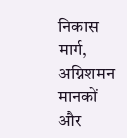निकास मार्ग, अग्निशमन मानकों और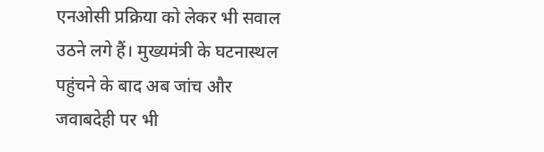एनओसी प्रक्रिया को लेकर भी सवाल उठने लगे हैं। मुख्यमंत्री के घटनास्थल पहुंचने के बाद अब जांच और जवाबदेही पर भी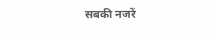सबकी नजरें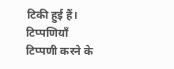टिकी हुई हैं।
टिप्पणियाँ
टिप्पणी करने के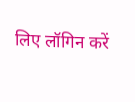लिए लॉगिन करें